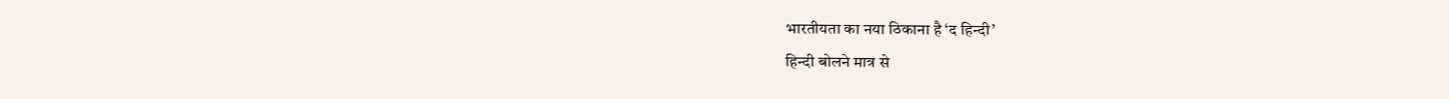भारतीयता का नया ठिकाना है ‘द हिन्दी’
हिन्दी बोलने मात्र से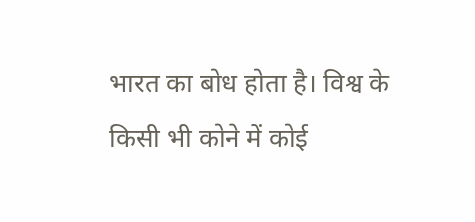भारत का बोध होता है। विश्व के किसी भी कोने में कोई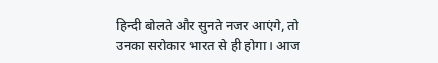हिन्दी बोलते और सुनते नजर आएंगे, तो उनका सरोकार भारत से ही होगा। आज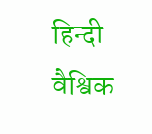हिन्दी वैश्विक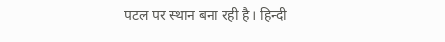पटल पर स्थान बना रही है। हिन्दी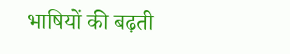भाषियों की बढ़ती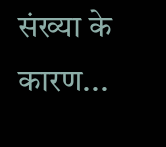संख्या के कारण...